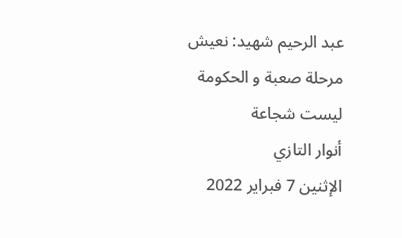عبد الرحيم شهيد: نعيش مرحلة صعبة و الحكومة ليست شجاعة
أنوار التازي
الإثنين 7 فبراير 2022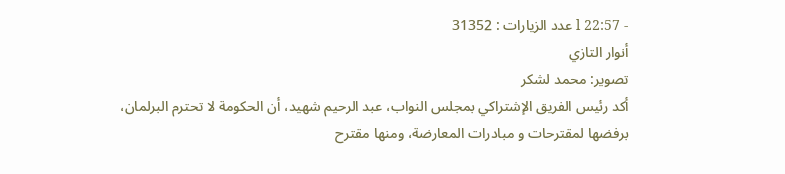- 22:57 l عدد الزيارات : 31352
أنوار التازي
تصوير: محمد لشكر
أكد رئيس الفريق الإشتراكي بمجلس النواب، عبد الرحيم شهيد، أن الحكومة لا تحترم البرلمان، برفضها لمقترحات و مبادرات المعارضة، ومنها مقترح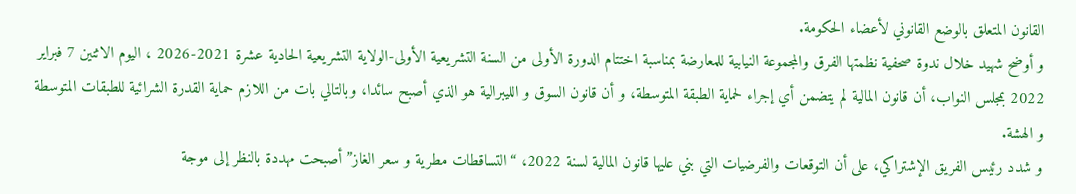القانون المتعلق بالوضع القانوني لأعضاء الحكومة.
و أوضح شهيد خلال ندوة صحفية نظمتها الفرق والمجموعة النيابية للمعارضة بمناسبة اختتام الدورة الأولى من السنة التشريعية الأولى-الولاية التشريعية الحادية عشرة 2021-2026 ، اليوم الاثنين 7 فبراير 2022 بمجلس النواب، أن قانون المالية لم يتضمن أي إجراء لحماية الطبقة المتوسطة، و أن قانون السوق و الليبرالية هو الذي أصبح سائدا، وبالتالي بات من اللازم حماية القدرة الشرائية للطبقات المتوسطة و الهشة.
و شدد رئيس الفريق الإشتراكي، على أن التوقعات والفرضيات التي بني عليها قانون المالية لسنة 2022، “التساقطات مطرية و سعر الغاز” أصبحت مهددة بالنظر إلى موجة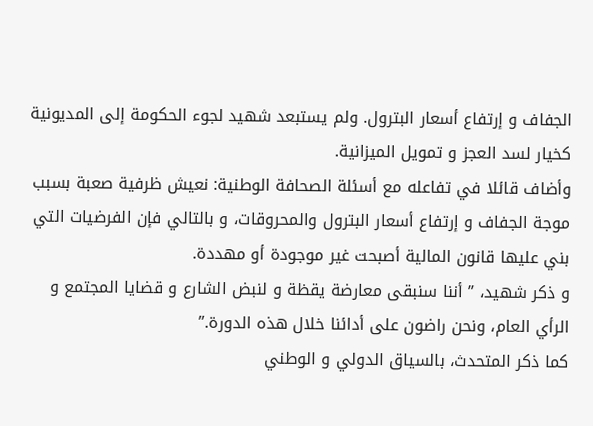الجفاف و إرتفاع أسعار البترول. ولم يستبعد شهيد لجوء الحكومة إلى المديونية كخيار لسد العجز و تمويل الميزانية.
وأضاف قائلا في تفاعله مع أسئلة الصحافة الوطنية: نعيش ظرفية صعبة بسبب موجة الجفاف و إرتفاع أسعار البترول والمحروقات، و بالتالي فإن الفرضيات التي بني عليها قانون المالية أصبحت غير موجودة أو مهددة.
و ذكر شهيد، ” أننا سنبقى معارضة يقظة و لنبض الشارع و قضايا المجتمع و الرأي العام، ونحن راضون على أدائنا خلال هذه الدورة.”
كما ذكر المتحدث، بالسياق الدولي و الوطني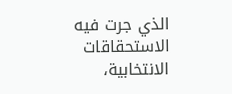الذي جرت فيه الاستحقاقات الانتخابية،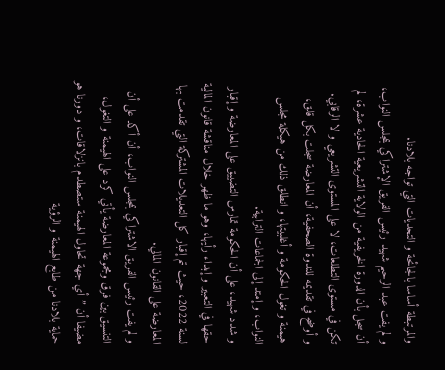والمرتبطة أساسا بالجائحة و التحديات التي تواجه بلادنا.
و لم يفت عبد الرحيم شهيد رئيس الفريق الإشتراكي بمجلس النواب، أن سجل بأن الدورة الخريفية من الولاية التشريعية الحادية عشرة، لم تكن في مستوى التطلعات، لا على المستوى التشريعي و لا الرقابي.
و أوضح في تقديمه للندوة الصحفية، أن المعارضة سجلت بكل قلق، هيمنة و تغول الحكومة و أغلبيتها، و انطلق ذلك من هيكلة مجلس النواب، و إمتد إلى الجماعات الترابية.
و شدد شهيد، على أن الحكومة تمارس التضييق على المعارضة و إقبار حقها في التعبير و إبداء رأيها، وهو ما ظهر خلال مناقشة قانون المالية لسنة 2022، حيث تم إقبار كل التعديلات المشتركة التي تقدمت بها المعارضة على القانون المالي.
و لم يفت رئيس الفريق الاشتراكي بمجلس النواب، أن أكد على أن التنسيق بين فرق ومجموعة المعارضة يأتي كرد على الهيمنة و التغول، مضيفا أن ” أي جهة تحاول الهيمنة ستصطدم بانزلاقات، و دورنا هو حماية بلادنا من طابع الهيمنة و الرؤية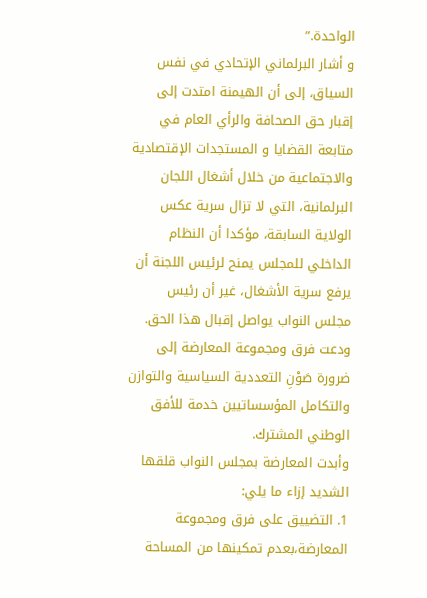الواحدة.”
و أشار البرلماني الإتحادي في نفس السياق، إلى أن الهيمنة امتدت إلى إقبار حق الصحافة والرأي العام في متابعة القضايا و المستجدات الإقتصادية والاجتماعية من خلال أشغال اللجان البرلمانية، التي لا تزال سرية عكس الولاية السابقة، مؤكدا أن النظام الداخلي للمجلس يمنح لرئيس اللجنة أن يرفع سرية الأشغال، غير أن رئيس مجلس النواب يواصل إقبال هذا الحق.
ودعت فرق ومجموعة المعارضة إلى ضرورة صَوْنِ التعددية السياسية والتوازن والتكامل المؤسساتيين خدمة للأفق الوطني المشترك.
وأبدت المعارضة بمجلس النواب قلقها الشديد إزاء ما يلي:
1. التضييق على فرق ومجموعة المعارضة،بعدم تمكينها من المساحة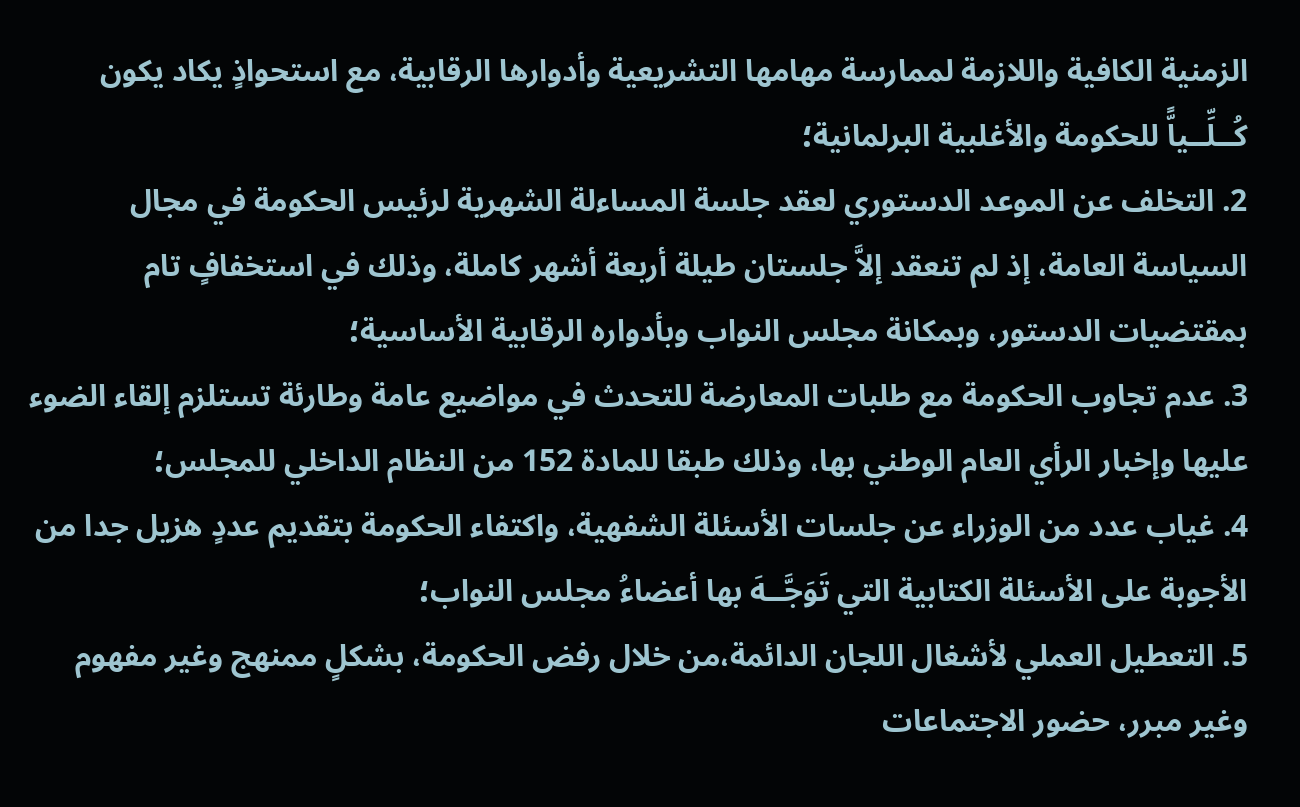الزمنية الكافية واللازمة لممارسة مهامها التشريعية وأدوارها الرقابية، مع استحواذٍ يكاد يكون كُــلِّــياًّ للحكومة والأغلبية البرلمانية؛
2. التخلف عن الموعد الدستوري لعقد جلسة المساءلة الشهرية لرئيس الحكومة في مجال السياسة العامة، إذ لم تنعقد إلاَّ جلستان طيلة أربعة أشهر كاملة، وذلك في استخفافٍ تام بمقتضيات الدستور، وبمكانة مجلس النواب وبأدواره الرقابية الأساسية؛
3. عدم تجاوب الحكومة مع طلبات المعارضة للتحدث في مواضيع عامة وطارئة تستلزم إلقاء الضوء عليها وإخبار الرأي العام الوطني بها، وذلك طبقا للمادة 152 من النظام الداخلي للمجلس؛
4. غياب عدد من الوزراء عن جلسات الأسئلة الشفهية، واكتفاء الحكومة بتقديم عددٍ هزيل جدا من الأجوبة على الأسئلة الكتابية التي تَوَجَّــهَ بها أعضاءُ مجلس النواب؛
5. التعطيل العملي لأشغال اللجان الدائمة،من خلال رفض الحكومة، بشكلٍ ممنهج وغير مفهوم وغير مبرر، حضور الاجتماعات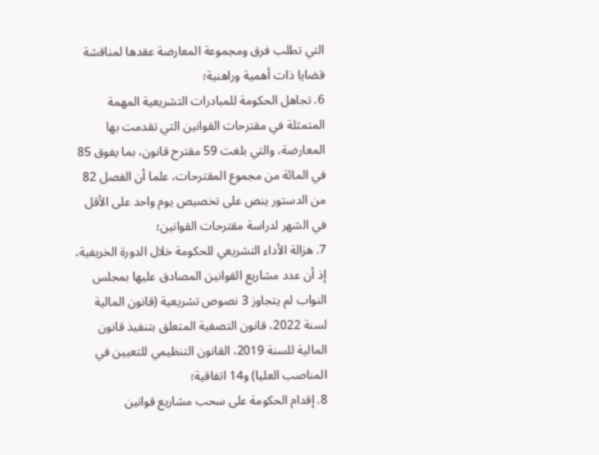التي تطلب فرق ومجموعة المعارضة عقدها لمناقشة قضايا ذات أهمية وراهنية؛
6. تجاهل الحكومة للمبادرات التشريعية المهمة المتمثلة في مقترحات القوانين التي تقدمت بها المعارضة، والتي بلغت 59 مقترح قانون، بما يفوق 85 في المائة من مجموع المقترحات، علما أن الفصل 82 من الدستور ينص على تخصيص يوم واحد على الأقل في الشهر لدراسة مقترحات القوانين؛
7. هزالة الأداء التشريعي للحكومة خلال الدورة الخريفية، إذ أن عدد مشاريع القوانين المصادق عليها بمجلس النواب لم يتجاوز 3 نصوص تشريعية (قانون المالية لسنة 2022، قانون التصفية المتعلق بتنفيذ قانون المالية للسنة 2019، القانون التنظيمي للتعيين في المناصب العليا) و14 اتفاقية؛
8. إقدام الحكومة على سحب مشاريع قوانين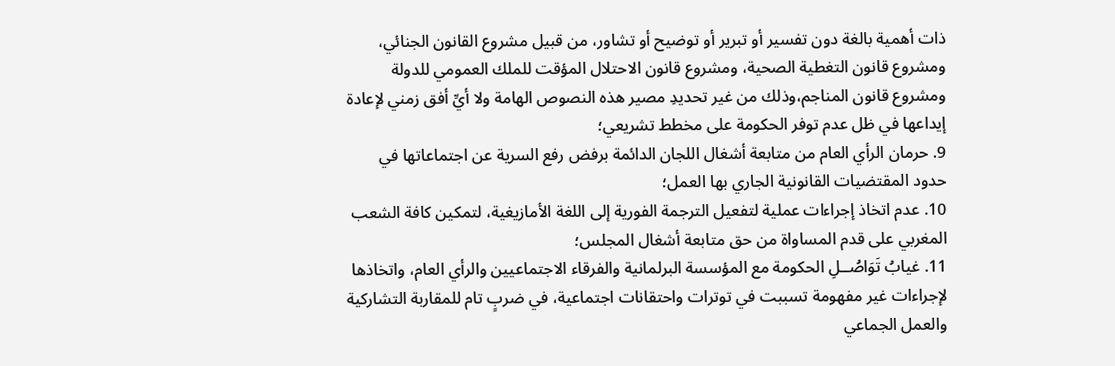ذات أهمية بالغة دون تفسير أو تبرير أو توضيح أو تشاور، من قبيل مشروع القانون الجنائي، ومشروع قانون التغطية الصحية، ومشروع قانون الاحتلال المؤقت للملك العمومي للدولة ومشروع قانون المناجم،وذلك من غير تحديدِ مصير هذه النصوص الهامة ولا أيِّ أفق زمني لإعادة إيداعها في ظل عدم توفر الحكومة على مخطط تشريعي؛
9. حرمان الرأي العام من متابعة أشغال اللجان الدائمة برفض رفع السرية عن اجتماعاتها في حدود المقتضيات القانونية الجاري بها العمل؛
10. عدم اتخاذ إجراءات عملية لتفعيل الترجمة الفورية إلى اللغة الأمازيغية، لتمكين كافة الشعب المغربي على قدم المساواة من حق متابعة أشغال المجلس؛
11. غيابُ تَوَاصُــلِ الحكومة مع المؤسسة البرلمانية والفرقاء الاجتماعيين والرأي العام، واتخاذها لإجراءات غير مفهومة تسببت في توترات واحتقانات اجتماعية، في ضربٍ تام للمقاربة التشاركية والعمل الجماعي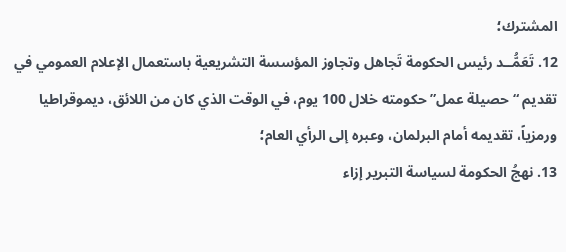المشترك؛
12. تَعَمُّــد رئيس الحكومة تَجاهل وتجاوز المؤسسة التشريعية باستعمال الإعلام العمومي في تقديم “حصيلة عمل” حكومته خلال 100 يوم، في الوقت الذي كان من اللائق، ديموقراطيا ورمزياً، تقديمه أمام البرلمان، وعبره إلى الرأي العام؛
13. نهجُ الحكومة لسياسة التبرير إزاء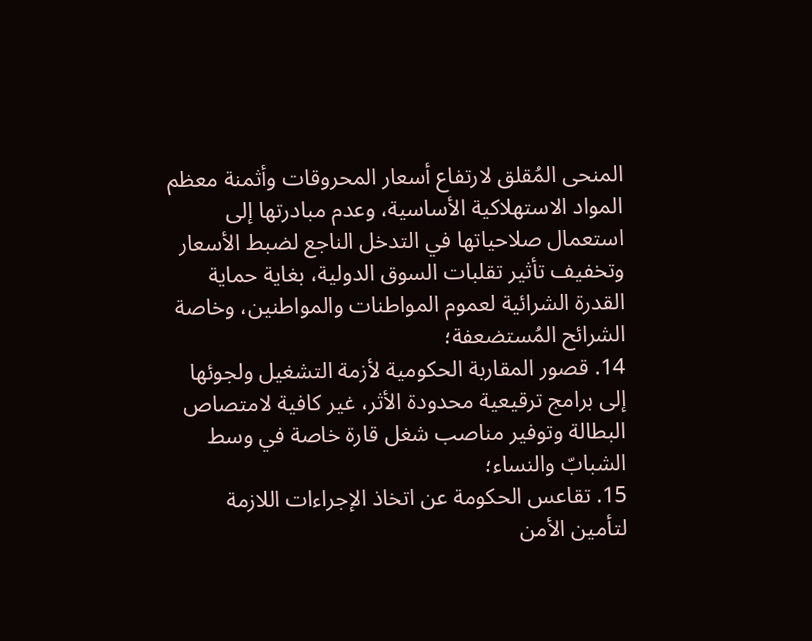المنحى المُقلق لارتفاع أسعار المحروقات وأثمنة معظم المواد الاستهلاكية الأساسية، وعدم مبادرتها إلى استعمال صلاحياتها في التدخل الناجع لضبط الأسعار وتخفيف تأثير تقلبات السوق الدولية، بغاية حماية القدرة الشرائية لعموم المواطنات والمواطنين، وخاصة الشرائح المُستضعفة؛
14. قصور المقاربة الحكومية لأزمة التشغيل ولجوئها إلى برامج ترقيعية محدودة الأثر، غير كافية لامتصاص البطالة وتوفير مناصب شغل قارة خاصة في وسط الشبابّ والنساء؛
15. تقاعس الحكومة عن اتخاذ الإجراءات اللازمة لتأمين الأمن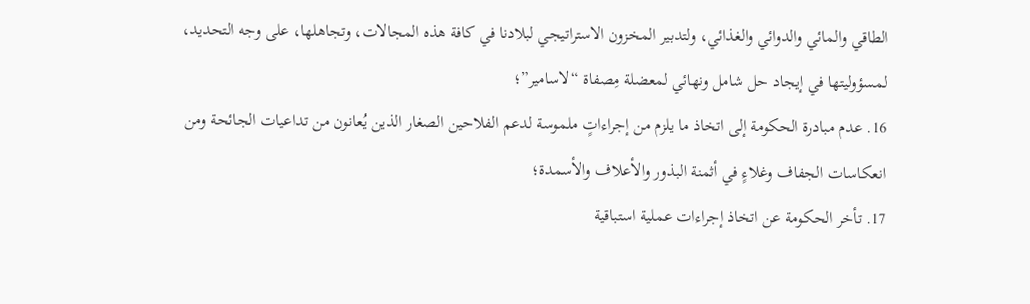الطاقي والمائي والدوائي والغذائي، ولتدبير المخزون الاستراتيجي لبلادنا في كافة هذه المجالات، وتجاهلها، على وجه التحديد، لمسؤوليتها في إيجاد حل شامل ونهائي لمعضلة مِصفاة “لاسامير”؛
16. عدم مبادرة الحكومة إلى اتخاذ ما يلزم من إجراءاتٍ ملموسة لدعم الفلاحين الصغار الذين يُعانون من تداعيات الجائحة ومن انعكاسات الجفاف وغلاءٍ في أثمنة البذور والأعلاف والأسمدة؛
17. تأخر الحكومة عن اتخاذ إجراءات عملية استباقية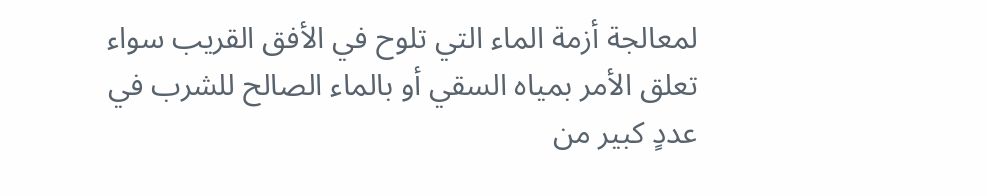لمعالجة أزمة الماء التي تلوح في الأفق القريب سواء تعلق الأمر بمياه السقي أو بالماء الصالح للشرب في عددٍ كبير من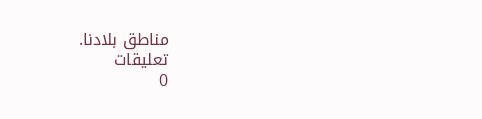مناطق بلادنا.
تعليقات
0